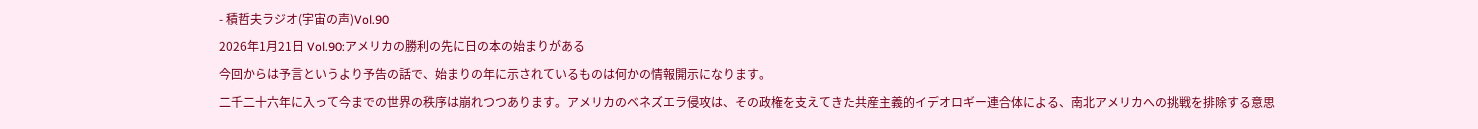- 積哲夫ラジオ(宇宙の声)Vol.90
2026年1月21日 Vol.90:アメリカの勝利の先に日の本の始まりがある
今回からは予言というより予告の話で、始まりの年に示されているものは何かの情報開示になります。
二千二十六年に入って今までの世界の秩序は崩れつつあります。アメリカのベネズエラ侵攻は、その政権を支えてきた共産主義的イデオロギー連合体による、南北アメリカへの挑戦を排除する意思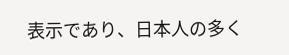表示であり、日本人の多く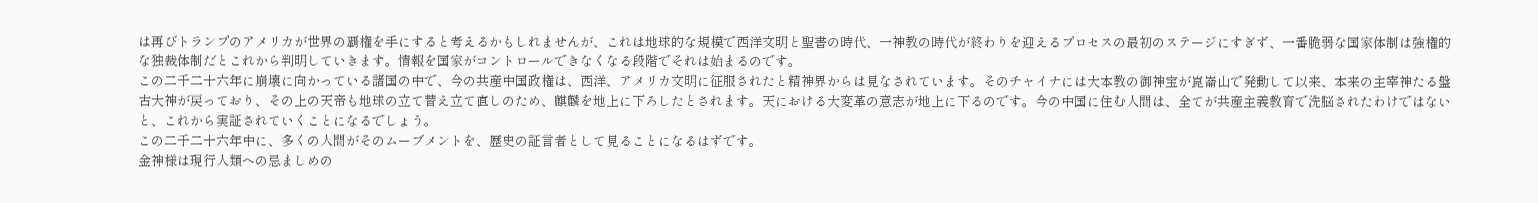は再びトランプのアメリカが世界の覇権を手にすると考えるかもしれませんが、これは地球的な規模で西洋文明と聖書の時代、一神教の時代が終わりを迎えるプロセスの最初のステージにすぎず、一番脆弱な国家体制は強権的な独裁体制だとこれから判明していきます。情報を国家がコントロールできなくなる段階でそれは始まるのです。
この二千二十六年に崩壊に向かっている諸国の中で、今の共産中国政権は、西洋、アメリカ文明に征服されたと精神界からは見なされています。そのチャイナには大本教の御神宝が崑崙山で発動して以来、本来の主宰神たる盤古大神が戻っており、その上の天帝も地球の立て替え立て直しのため、麒麟を地上に下ろしたとされます。天における大変革の意志が地上に下るのです。今の中国に住む人間は、全てが共産主義教育で洗脳されたわけではないと、これから実証されていくことになるでしょう。
この二千二十六年中に、多くの人間がそのムーブメントを、歴史の証言者として見ることになるはずです。
金神様は現行人類への忌ましめの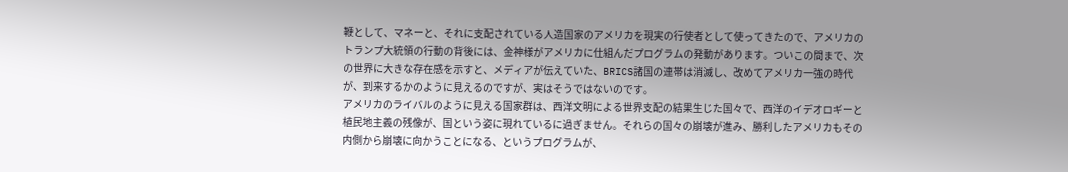鞭として、マネーと、それに支配されている人造国家のアメリカを現実の行使者として使ってきたので、アメリカのトランプ大統領の行動の背後には、金神様がアメリカに仕組んだプログラムの発動があります。ついこの間まで、次の世界に大きな存在感を示すと、メディアが伝えていた、BRICS諸国の連帯は消滅し、改めてアメリカ一強の時代が、到来するかのように見えるのですが、実はそうではないのです。
アメリカのライバルのように見える国家群は、西洋文明による世界支配の結果生じた国々で、西洋のイデオロギーと植民地主義の残像が、国という姿に現れているに過ぎません。それらの国々の崩壊が進み、勝利したアメリカもその内側から崩壊に向かうことになる、というプログラムが、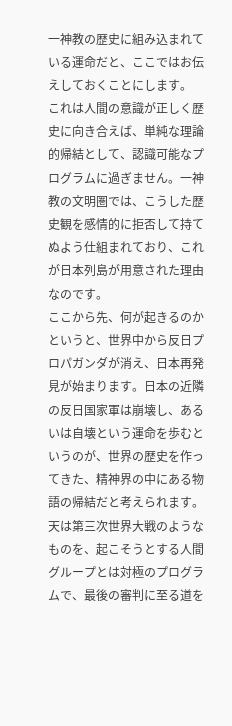一神教の歴史に組み込まれている運命だと、ここではお伝えしておくことにします。
これは人間の意識が正しく歴史に向き合えば、単純な理論的帰結として、認識可能なプログラムに過ぎません。一神教の文明圏では、こうした歴史観を感情的に拒否して持てぬよう仕組まれており、これが日本列島が用意された理由なのです。
ここから先、何が起きるのかというと、世界中から反日プロパガンダが消え、日本再発見が始まります。日本の近隣の反日国家軍は崩壊し、あるいは自壊という運命を歩むというのが、世界の歴史を作ってきた、精神界の中にある物語の帰結だと考えられます。天は第三次世界大戦のようなものを、起こそうとする人間グループとは対極のプログラムで、最後の審判に至る道を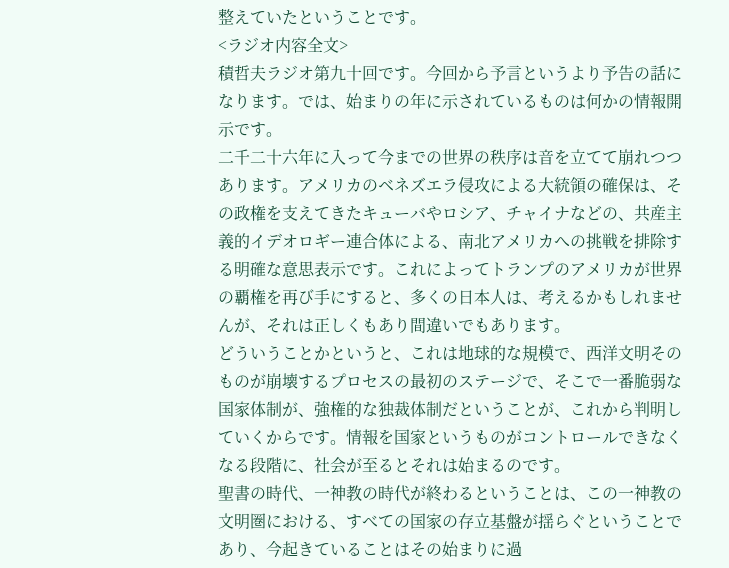整えていたということです。
<ラジオ内容全文>
積哲夫ラジオ第九十回です。今回から予言というより予告の話になります。では、始まりの年に示されているものは何かの情報開示です。
二千二十六年に入って今までの世界の秩序は音を立てて崩れつつあります。アメリカのベネズエラ侵攻による大統領の確保は、その政権を支えてきたキューバやロシア、チャイナなどの、共産主義的イデオロギー連合体による、南北アメリカへの挑戦を排除する明確な意思表示です。これによってトランプのアメリカが世界の覇権を再び手にすると、多くの日本人は、考えるかもしれませんが、それは正しくもあり間違いでもあります。
どういうことかというと、これは地球的な規模で、西洋文明そのものが崩壊するプロセスの最初のステージで、そこで一番脆弱な国家体制が、強権的な独裁体制だということが、これから判明していくからです。情報を国家というものがコントロールできなくなる段階に、社会が至るとそれは始まるのです。
聖書の時代、一神教の時代が終わるということは、この一神教の文明圏における、すべての国家の存立基盤が揺らぐということであり、今起きていることはその始まりに過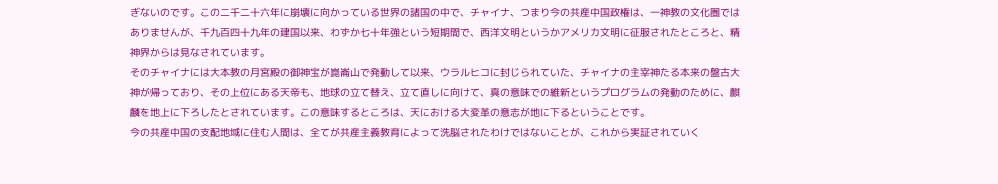ぎないのです。この二千二十六年に崩壊に向かっている世界の諸国の中で、チャイナ、つまり今の共産中国政権は、一神教の文化圏ではありませんが、千九百四十九年の建国以来、わずか七十年強という短期間で、西洋文明というかアメリカ文明に征服されたところと、精神界からは見なされています。
そのチャイナには大本教の月宮殿の御神宝が崑崙山で発動して以来、ウラルヒコに封じられていた、チャイナの主宰神たる本来の盤古大神が帰っており、その上位にある天帝も、地球の立て替え、立て直しに向けて、真の意味での維新というプログラムの発動のために、麒麟を地上に下ろしたとされています。この意味するところは、天における大変革の意志が地に下るということです。
今の共産中国の支配地域に住む人間は、全てが共産主義教育によって洗脳されたわけではないことが、これから実証されていく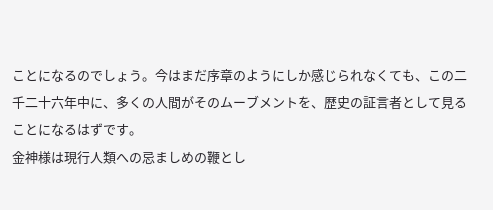ことになるのでしょう。今はまだ序章のようにしか感じられなくても、この二千二十六年中に、多くの人間がそのムーブメントを、歴史の証言者として見ることになるはずです。
金神様は現行人類への忌ましめの鞭とし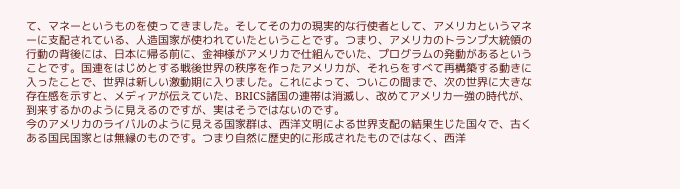て、マネーというものを使ってきました。そしてその力の現実的な行使者として、アメリカというマネーに支配されている、人造国家が使われていたということです。つまり、アメリカのトランプ大統領の行動の背後には、日本に帰る前に、金神様がアメリカで仕組んでいた、プログラムの発動があるということです。国連をはじめとする戦後世界の秩序を作ったアメリカが、それらをすべて再構築する動きに入ったことで、世界は新しい激動期に入りました。これによって、ついこの間まで、次の世界に大きな存在感を示すと、メディアが伝えていた、BRICS諸国の連帯は消滅し、改めてアメリカ一強の時代が、到来するかのように見えるのですが、実はそうではないのです。
今のアメリカのライバルのように見える国家群は、西洋文明による世界支配の結果生じた国々で、古くある国民国家とは無縁のものです。つまり自然に歴史的に形成されたものではなく、西洋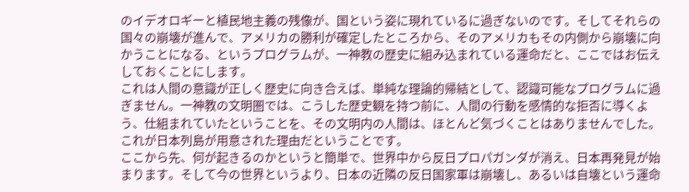のイデオロギーと植民地主義の残像が、国という姿に現れているに過ぎないのです。そしてそれらの国々の崩壊が進んで、アメリカの勝利が確定したところから、そのアメリカもその内側から崩壊に向かうことになる、というプログラムが、一神教の歴史に組み込まれている運命だと、ここではお伝えしておくことにします。
これは人間の意識が正しく歴史に向き合えば、単純な理論的帰結として、認識可能なプログラムに過ぎません。一神教の文明圏では、こうした歴史観を持つ前に、人間の行動を感情的な拒否に導くよう、仕組まれていたということを、その文明内の人間は、ほとんど気づくことはありませんでした。これが日本列島が用意された理由だということです。
ここから先、何が起きるのかというと簡単で、世界中から反日プロパガンダが消え、日本再発見が始まります。そして今の世界というより、日本の近隣の反日国家軍は崩壊し、あるいは自壊という運命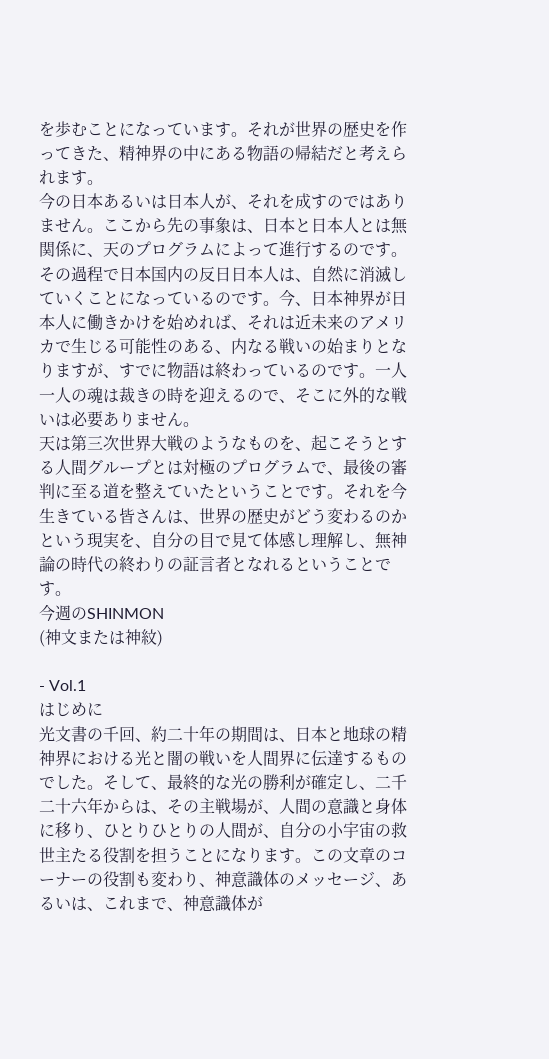を歩むことになっています。それが世界の歴史を作ってきた、精神界の中にある物語の帰結だと考えられます。
今の日本あるいは日本人が、それを成すのではありません。ここから先の事象は、日本と日本人とは無関係に、天のプログラムによって進行するのです。その過程で日本国内の反日日本人は、自然に消滅していくことになっているのです。今、日本神界が日本人に働きかけを始めれば、それは近未来のアメリカで生じる可能性のある、内なる戦いの始まりとなりますが、すでに物語は終わっているのです。一人一人の魂は裁きの時を迎えるので、そこに外的な戦いは必要ありません。
天は第三次世界大戦のようなものを、起こそうとする人間グループとは対極のプログラムで、最後の審判に至る道を整えていたということです。それを今生きている皆さんは、世界の歴史がどう変わるのかという現実を、自分の目で見て体感し理解し、無神論の時代の終わりの証言者となれるということです。
今週のSHINMON
(神文または神紋)

- Vol.1
はじめに
光文書の千回、約二十年の期間は、日本と地球の精神界における光と闇の戦いを人間界に伝達するものでした。そして、最終的な光の勝利が確定し、二千二十六年からは、その主戦場が、人間の意識と身体に移り、ひとりひとりの人間が、自分の小宇宙の救世主たる役割を担うことになります。この文章のコーナーの役割も変わり、神意識体のメッセージ、あるいは、これまで、神意識体が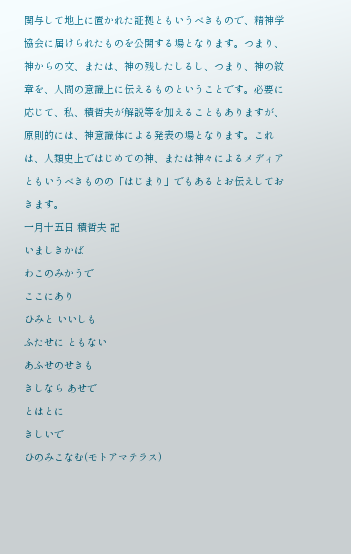関与して地上に置かれた証拠ともいうべきもので、精神学協会に届けられたものを公開する場となります。つまり、神からの文、または、神の残したしるし、つまり、神の紋章を、人間の意識上に伝えるものということです。必要に応じて、私、積哲夫が解説等を加えることもありますが、原則的には、神意識体による発表の場となります。これは、人類史上ではじめての神、または神々によるメディアともいうべきものの「はじまり」でもあるとお伝えしておきます。
一月十五日 積哲夫 記
いましきかば
わこのみかうで
ここにあり
ひみと いいしも
ふたせに ともない
あふせのせきも
きしなら あせで
とはとに
きしいで
ひのみこなむ(モトアマテラス)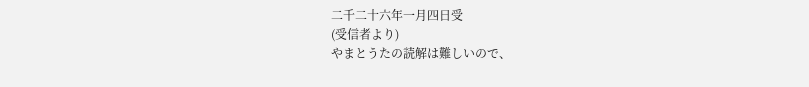二千二十六年一月四日受
(受信者より)
やまとうたの読解は難しいので、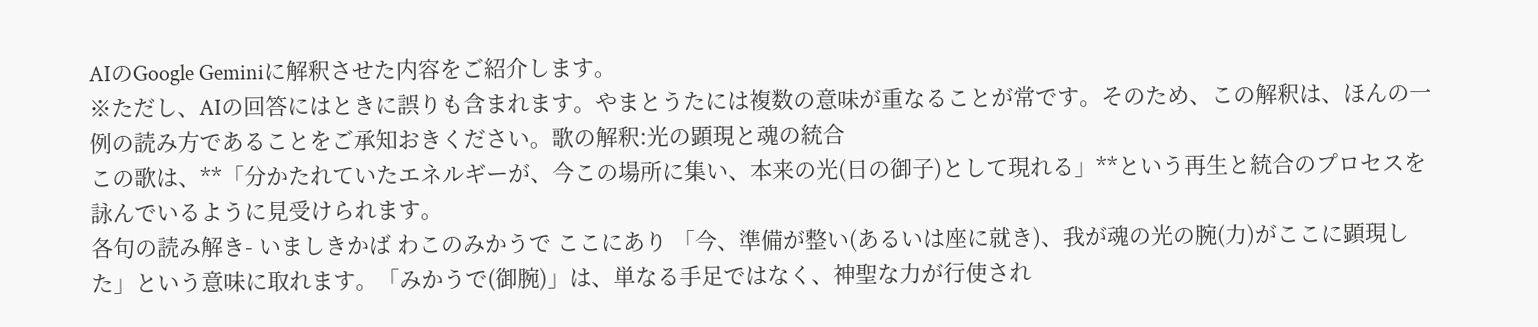AIのGoogle Geminiに解釈させた内容をご紹介します。
※ただし、AIの回答にはときに誤りも含まれます。やまとうたには複数の意味が重なることが常です。そのため、この解釈は、ほんの一例の読み方であることをご承知おきください。歌の解釈:光の顕現と魂の統合
この歌は、**「分かたれていたエネルギーが、今この場所に集い、本来の光(日の御子)として現れる」**という再生と統合のプロセスを詠んでいるように見受けられます。
各句の読み解き- いましきかば わこのみかうで ここにあり 「今、準備が整い(あるいは座に就き)、我が魂の光の腕(力)がここに顕現した」という意味に取れます。「みかうで(御腕)」は、単なる手足ではなく、神聖な力が行使され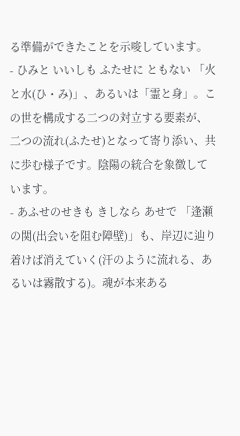る準備ができたことを示唆しています。
- ひみと いいしも ふたせに ともない 「火と水(ひ・み)」、あるいは「霊と身」。この世を構成する二つの対立する要素が、二つの流れ(ふたせ)となって寄り添い、共に歩む様子です。陰陽の統合を象徴しています。
- あふせのせきも きしなら あせで 「逢瀬の関(出会いを阻む障壁)」も、岸辺に辿り着けば消えていく(汗のように流れる、あるいは霧散する)。魂が本来ある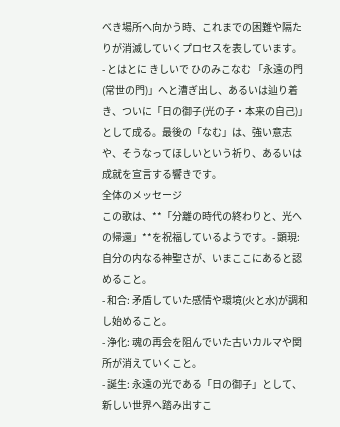べき場所へ向かう時、これまでの困難や隔たりが消滅していくプロセスを表しています。
- とはとに きしいで ひのみこなむ 「永遠の門(常世の門)」へと漕ぎ出し、あるいは辿り着き、ついに「日の御子(光の子・本来の自己)」として成る。最後の「なむ」は、強い意志や、そうなってほしいという祈り、あるいは成就を宣言する響きです。
全体のメッセージ
この歌は、**「分離の時代の終わりと、光への帰還」**を祝福しているようです。- 顕現: 自分の内なる神聖さが、いまここにあると認めること。
- 和合: 矛盾していた感情や環境(火と水)が調和し始めること。
- 浄化: 魂の再会を阻んでいた古いカルマや関所が消えていくこと。
- 誕生: 永遠の光である「日の御子」として、新しい世界へ踏み出すこ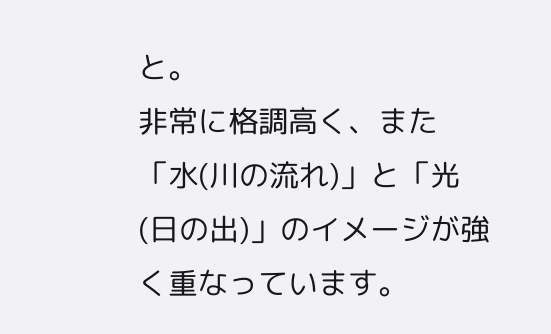と。
非常に格調高く、また「水(川の流れ)」と「光(日の出)」のイメージが強く重なっています。